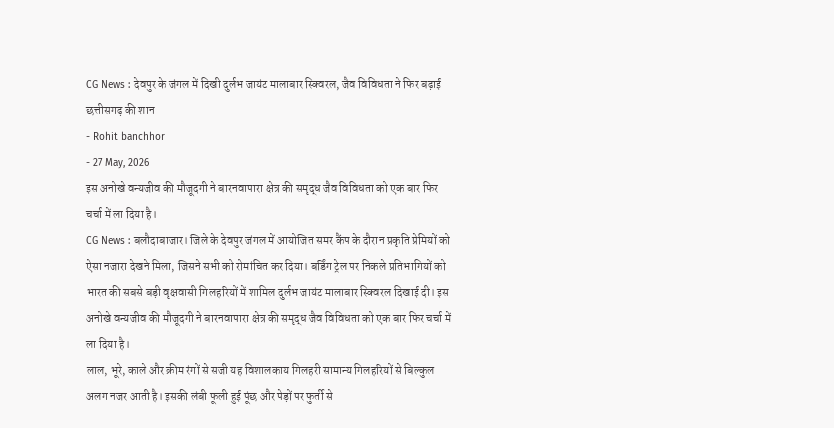CG News : देवपुर के जंगल में दिखी दुर्लभ जायंट मालाबार स्क्विरल, जैव विविधता ने फिर बढ़ाई छत्तीसगढ़ की शान
- Rohit banchhor
- 27 May, 2026
इस अनोखे वन्यजीव की मौजूदगी ने बारनवापारा क्षेत्र की समृद्ध जैव विविधता को एक बार फिर चर्चा में ला दिया है।
CG News : बलौदाबाजार। जिले के देवपुर जंगल में आयोजित समर कैंप के दौरान प्रकृति प्रेमियों को ऐसा नजारा देखने मिला, जिसने सभी को रोमांचित कर दिया। बर्डिंग ट्रेल पर निकले प्रतिभागियों को भारत की सबसे बड़ी वृक्षवासी गिलहरियों में शामिल दुर्लभ जायंट मालाबार स्क्विरल दिखाई दी। इस अनोखे वन्यजीव की मौजूदगी ने बारनवापारा क्षेत्र की समृद्ध जैव विविधता को एक बार फिर चर्चा में ला दिया है।
लाल, भूरे, काले और क्रीम रंगों से सजी यह विशालकाय गिलहरी सामान्य गिलहरियों से बिल्कुल अलग नजर आती है। इसकी लंबी फूली हुई पूंछ और पेड़ों पर फुर्ती से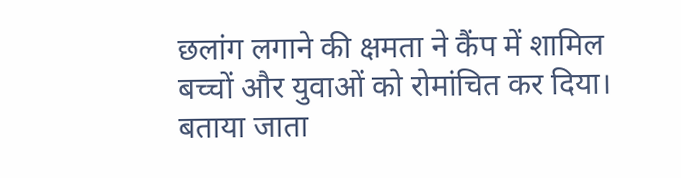छलांग लगाने की क्षमता ने कैंप में शामिल बच्चों और युवाओं को रोमांचित कर दिया। बताया जाता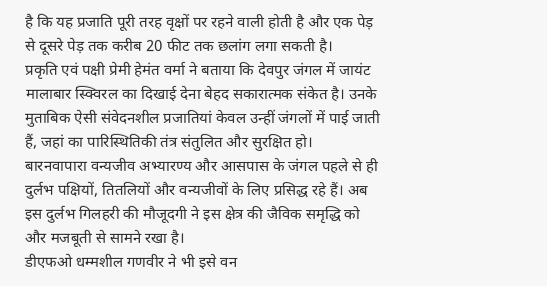है कि यह प्रजाति पूरी तरह वृक्षों पर रहने वाली होती है और एक पेड़ से दूसरे पेड़ तक करीब 20 फीट तक छलांग लगा सकती है।
प्रकृति एवं पक्षी प्रेमी हेमंत वर्मा ने बताया कि देवपुर जंगल में जायंट मालाबार स्क्विरल का दिखाई देना बेहद सकारात्मक संकेत है। उनके मुताबिक ऐसी संवेदनशील प्रजातियां केवल उन्हीं जंगलों में पाई जाती हैं, जहां का पारिस्थितिकी तंत्र संतुलित और सुरक्षित हो।
बारनवापारा वन्यजीव अभ्यारण्य और आसपास के जंगल पहले से ही दुर्लभ पक्षियों, तितलियों और वन्यजीवों के लिए प्रसिद्ध रहे हैं। अब इस दुर्लभ गिलहरी की मौजूदगी ने इस क्षेत्र की जैविक समृद्धि को और मजबूती से सामने रखा है।
डीएफओ धम्मशील गणवीर ने भी इसे वन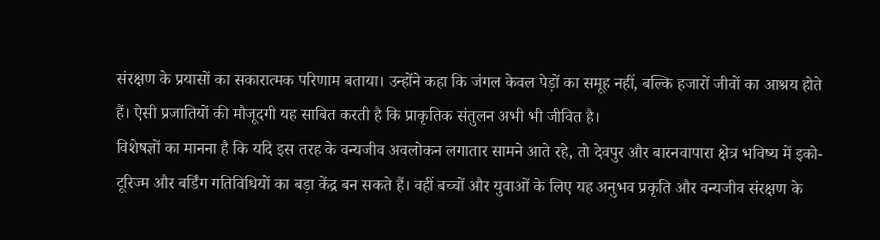संरक्षण के प्रयासों का सकारात्मक परिणाम बताया। उन्होंने कहा कि जंगल केवल पेड़ों का समूह नहीं, बल्कि हजारों जीवों का आश्रय होते हैं। ऐसी प्रजातियों की मौजूदगी यह साबित करती है कि प्राकृतिक संतुलन अभी भी जीवित है।
विशेषज्ञों का मानना है कि यदि इस तरह के वन्यजीव अवलोकन लगातार सामने आते रहे, तो देवपुर और बारनवापारा क्षेत्र भविष्य में इको-टूरिज्म और बर्डिंग गतिविधियों का बड़ा केंद्र बन सकते हैं। वहीं बच्चों और युवाओं के लिए यह अनुभव प्रकृति और वन्यजीव संरक्षण के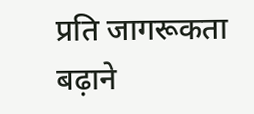प्रति जागरूकता बढ़ाने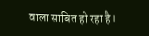वाला साबित हो रहा है।